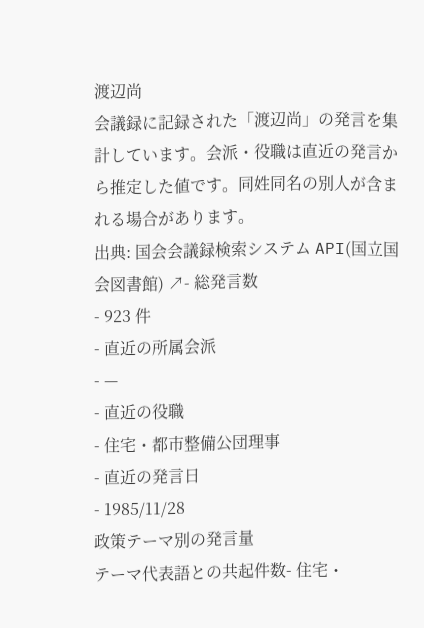渡辺尚
会議録に記録された「渡辺尚」の発言を集計しています。会派・役職は直近の発言から推定した値です。同姓同名の別人が含まれる場合があります。
出典: 国会会議録検索システム API(国立国会図書館) ↗- 総発言数
- 923 件
- 直近の所属会派
- —
- 直近の役職
- 住宅・都市整備公団理事
- 直近の発言日
- 1985/11/28
政策テーマ別の発言量
テーマ代表語との共起件数- 住宅・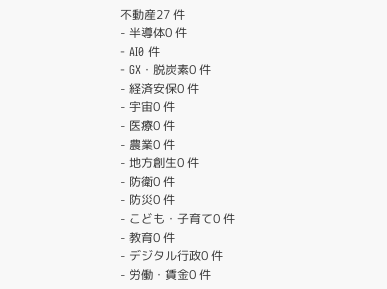不動産27 件
- 半導体0 件
- AI0 件
- GX・脱炭素0 件
- 経済安保0 件
- 宇宙0 件
- 医療0 件
- 農業0 件
- 地方創生0 件
- 防衛0 件
- 防災0 件
- こども・子育て0 件
- 教育0 件
- デジタル行政0 件
- 労働・賃金0 件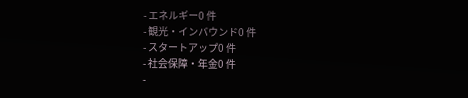- エネルギー0 件
- 観光・インバウンド0 件
- スタートアップ0 件
- 社会保障・年金0 件
-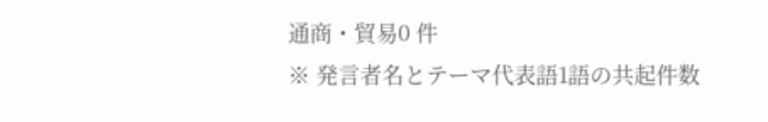通商・貿易0 件
※ 発言者名とテーマ代表語1語の共起件数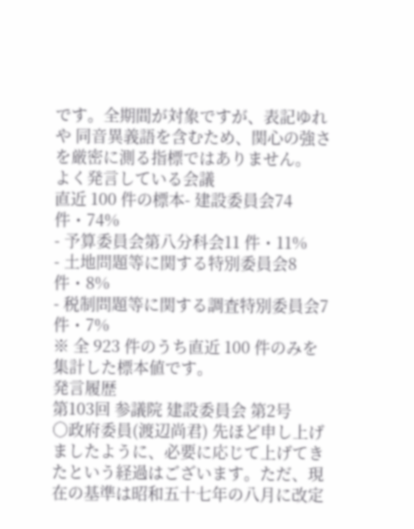です。全期間が対象ですが、表記ゆれや 同音異義語を含むため、関心の強さを厳密に測る指標ではありません。
よく発言している会議
直近 100 件の標本- 建設委員会74 件・74%
- 予算委員会第八分科会11 件・11%
- 土地問題等に関する特別委員会8 件・8%
- 税制問題等に関する調査特別委員会7 件・7%
※ 全 923 件のうち直近 100 件のみを集計した標本値です。
発言履歴
第103回 参議院 建設委員会 第2号
○政府委員(渡辺尚君) 先ほど申し上げましたように、必要に応じて上げてきたという経過はございます。ただ、現在の基準は昭和五十七年の八月に改定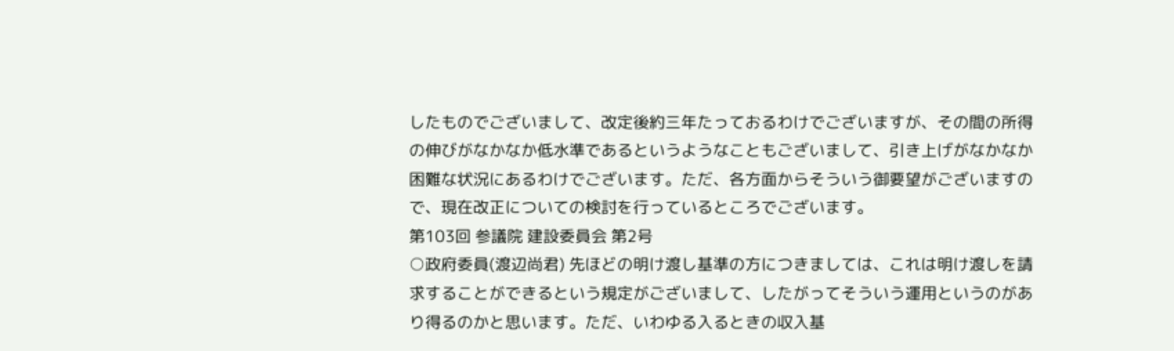したものでございまして、改定後約三年たっておるわけでございますが、その間の所得の伸びがなかなか低水準であるというようなこともございまして、引き上げがなかなか困難な状況にあるわけでございます。ただ、各方面からそういう御要望がございますので、現在改正についての検討を行っているところでございます。
第103回 参議院 建設委員会 第2号
○政府委員(渡辺尚君) 先ほどの明け渡し基準の方につきましては、これは明け渡しを請求することができるという規定がございまして、したがってそういう運用というのがあり得るのかと思います。ただ、いわゆる入るときの収入基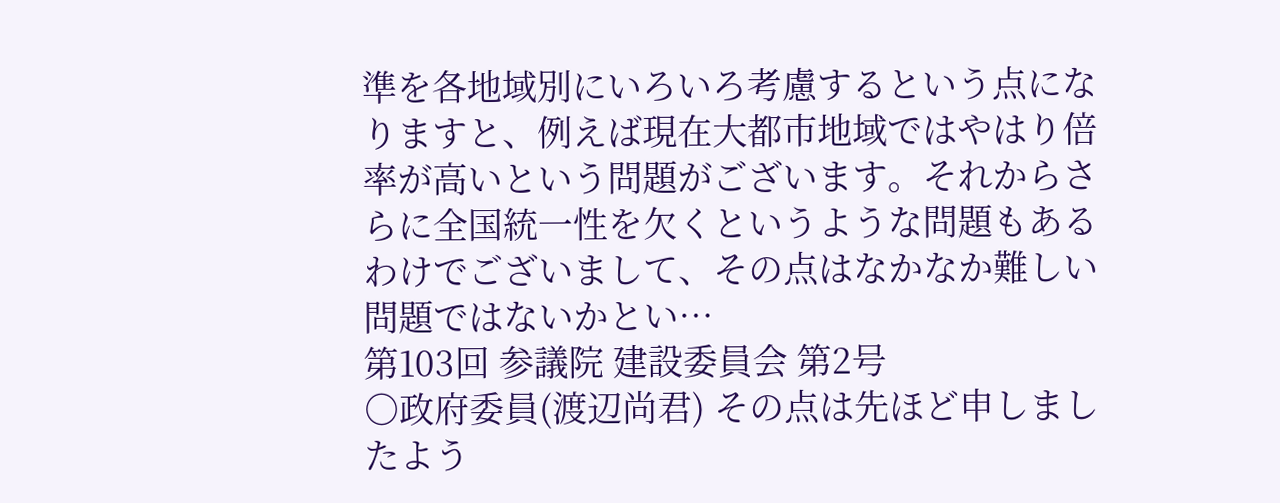準を各地域別にいろいろ考慮するという点になりますと、例えば現在大都市地域ではやはり倍率が高いという問題がございます。それからさらに全国統一性を欠くというような問題もあるわけでございまして、その点はなかなか難しい問題ではないかとい…
第103回 参議院 建設委員会 第2号
○政府委員(渡辺尚君) その点は先ほど申しましたよう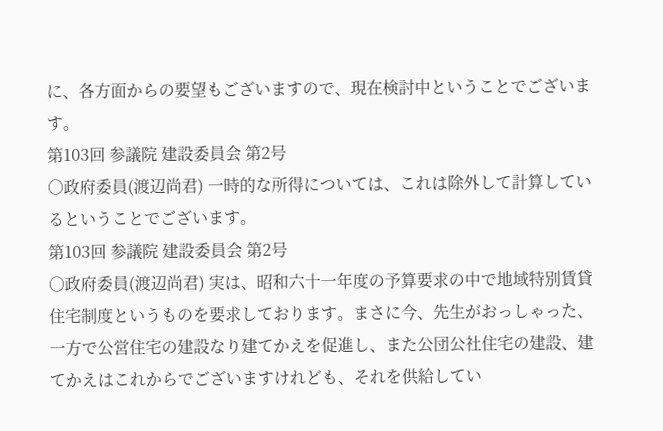に、各方面からの要望もございますので、現在検討中ということでございます。
第103回 参議院 建設委員会 第2号
○政府委員(渡辺尚君) 一時的な所得については、これは除外して計算しているということでございます。
第103回 参議院 建設委員会 第2号
○政府委員(渡辺尚君) 実は、昭和六十一年度の予算要求の中で地域特別賃貸住宅制度というものを要求しております。まさに今、先生がおっしゃった、一方で公営住宅の建設なり建てかえを促進し、また公団公社住宅の建設、建てかえはこれからでございますけれども、それを供給してい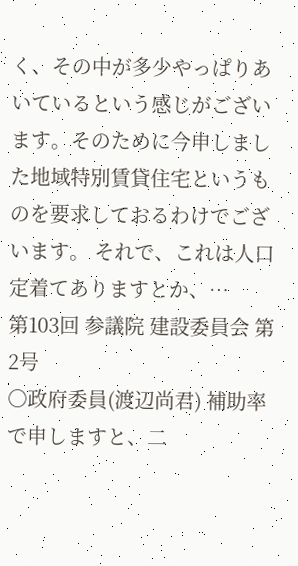く、その中が多少やっぱりあいているという感じがございます。そのために今申しました地域特別賃貸住宅というものを要求しておるわけでございます。 それで、これは人口定着てありますとか、…
第103回 参議院 建設委員会 第2号
○政府委員(渡辺尚君) 補助率で申しますと、二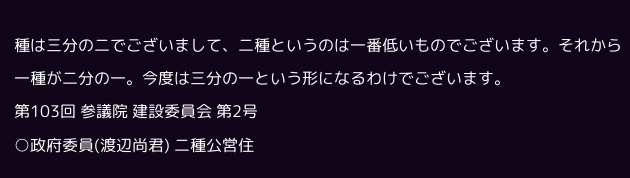種は三分の二でございまして、二種というのは一番低いものでございます。それから一種が二分の一。今度は三分の一という形になるわけでございます。
第103回 参議院 建設委員会 第2号
○政府委員(渡辺尚君) 二種公営住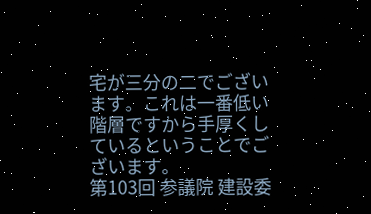宅が三分の二でございます。これは一番低い階層ですから手厚くしているということでございます。
第103回 参議院 建設委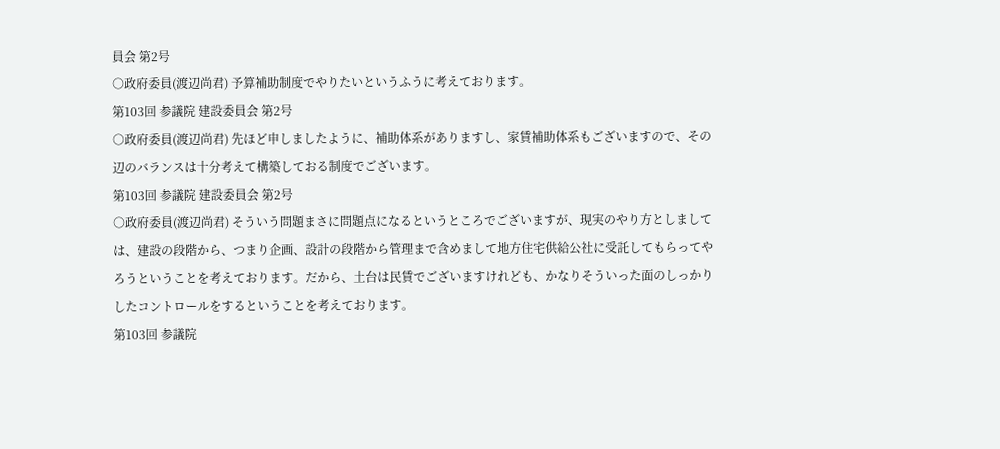員会 第2号
○政府委員(渡辺尚君) 予算補助制度でやりたいというふうに考えております。
第103回 参議院 建設委員会 第2号
○政府委員(渡辺尚君) 先ほど申しましたように、補助体系がありますし、家賃補助体系もございますので、その辺のバランスは十分考えて構築しておる制度でございます。
第103回 参議院 建設委員会 第2号
○政府委員(渡辺尚君) そういう問題まさに問題点になるというところでございますが、現実のやり方としましては、建設の段階から、つまり企画、設計の段階から管理まで含めまして地方住宅供給公社に受託してもらってやろうということを考えております。だから、土台は民賃でございますけれども、かなりそういった面のしっかりしたコントロールをするということを考えております。
第103回 参議院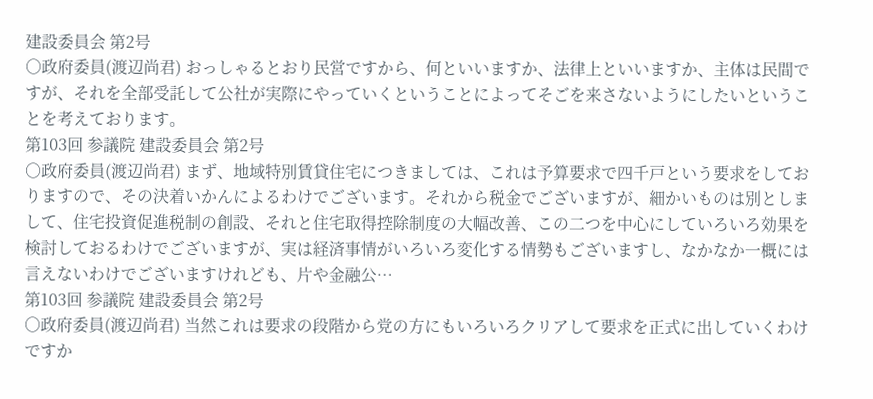建設委員会 第2号
○政府委員(渡辺尚君) おっしゃるとおり民営ですから、何といいますか、法律上といいますか、主体は民間ですが、それを全部受託して公社が実際にやっていくということによってそごを来さないようにしたいということを考えております。
第103回 参議院 建設委員会 第2号
○政府委員(渡辺尚君) まず、地域特別賃貸住宅につきましては、これは予算要求で四千戸という要求をしておりますので、その決着いかんによるわけでございます。それから税金でございますが、細かいものは別としまして、住宅投資促進税制の創設、それと住宅取得控除制度の大幅改善、この二つを中心にしていろいろ効果を検討しておるわけでございますが、実は経済事情がいろいろ変化する情勢もございますし、なかなか一概には言えないわけでございますけれども、片や金融公…
第103回 参議院 建設委員会 第2号
○政府委員(渡辺尚君) 当然これは要求の段階から党の方にもいろいろクリアして要求を正式に出していくわけですか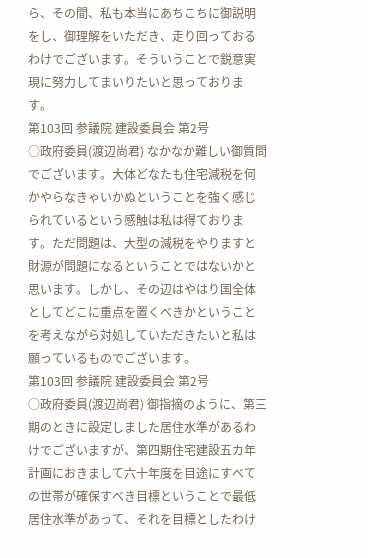ら、その間、私も本当にあちこちに御説明をし、御理解をいただき、走り回っておるわけでございます。そういうことで鋭意実現に努力してまいりたいと思っております。
第103回 参議院 建設委員会 第2号
○政府委員(渡辺尚君) なかなか難しい御質問でございます。大体どなたも住宅減税を何かやらなきゃいかぬということを強く感じられているという感触は私は得ております。ただ問題は、大型の減税をやりますと財源が問題になるということではないかと思います。しかし、その辺はやはり国全体としてどこに重点を置くべきかということを考えながら対処していただきたいと私は願っているものでございます。
第103回 参議院 建設委員会 第2号
○政府委員(渡辺尚君) 御指摘のように、第三期のときに設定しました居住水準があるわけでございますが、第四期住宅建設五カ年計画におきまして六十年度を目途にすべての世帯が確保すべき目標ということで最低居住水準があって、それを目標としたわけ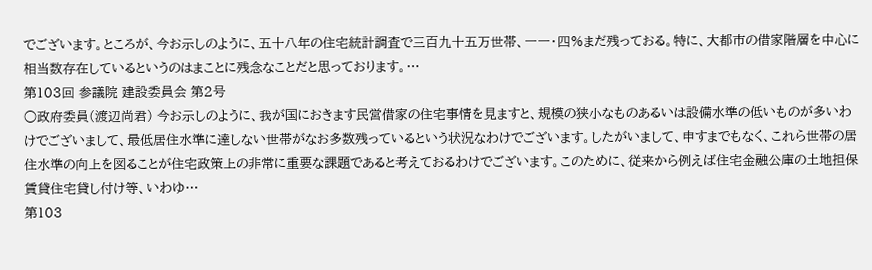でございます。ところが、今お示しのように、五十八年の住宅統計調査で三百九十五万世帯、一一・四%まだ残っておる。特に、大都市の借家階層を中心に相当数存在しているというのはまことに残念なことだと思っております。…
第103回 参議院 建設委員会 第2号
○政府委員(渡辺尚君) 今お示しのように、我が国におきます民営借家の住宅事情を見ますと、規模の狭小なものあるいは設備水準の低いものが多いわけでございまして、最低居住水準に達しない世帯がなお多数残っているという状況なわけでございます。したがいまして、申すまでもなく、これら世帯の居住水準の向上を図ることが住宅政策上の非常に重要な課題であると考えておるわけでございます。このために、従来から例えば住宅金融公庫の土地担保賃貸住宅貸し付け等、いわゆ…
第103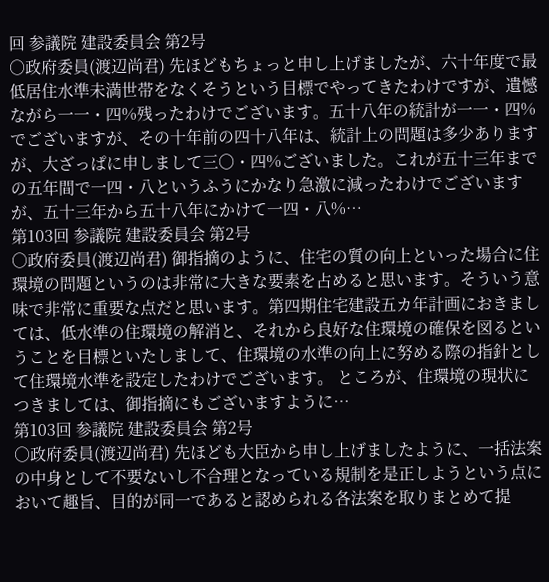回 参議院 建設委員会 第2号
○政府委員(渡辺尚君) 先ほどもちょっと申し上げましたが、六十年度で最低居住水準未満世帯をなくそうという目標でやってきたわけですが、遺憾ながら一一・四%残ったわけでございます。五十八年の統計が一一・四%でございますが、その十年前の四十八年は、統計上の問題は多少ありますが、大ざっぱに申しまして三〇・四%ございました。これが五十三年までの五年間で一四・八というふうにかなり急激に減ったわけでございますが、五十三年から五十八年にかけて一四・八%…
第103回 参議院 建設委員会 第2号
○政府委員(渡辺尚君) 御指摘のように、住宅の質の向上といった場合に住環境の問題というのは非常に大きな要素を占めると思います。そういう意味で非常に重要な点だと思います。第四期住宅建設五カ年計画におきましては、低水準の住環境の解消と、それから良好な住環境の確保を図るということを目標といたしまして、住環境の水準の向上に努める際の指針として住環境水準を設定したわけでございます。 ところが、住環境の現状につきましては、御指摘にもございますように…
第103回 参議院 建設委員会 第2号
○政府委員(渡辺尚君) 先ほども大臣から申し上げましたように、一括法案の中身として不要ないし不合理となっている規制を是正しようという点において趣旨、目的が同一であると認められる各法案を取りまとめて提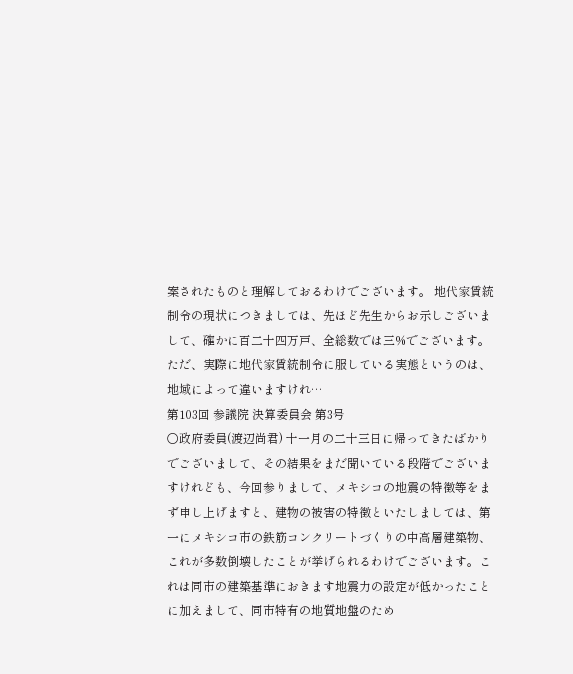案されたものと理解しておるわけでございます。 地代家賃統制令の現状につきましては、先ほど先生からお示しございまして、確かに百二十四万戸、全総数では三%でございます。ただ、実際に地代家賃統制令に服している実態というのは、地域によって違いますけれ…
第103回 参議院 決算委員会 第3号
○政府委員(渡辺尚君) 十一月の二十三日に帰ってきたばかりでございまして、その結果をまだ聞いている段階でございますけれども、今回参りまして、メキシコの地震の特徴等をまず申し上げますと、建物の被害の特徴といたしましては、第一にメキシコ市の鉄筋コンクリートづくりの中高層建築物、これが多数倒壊したことが挙げられるわけでございます。これは同市の建築基準におきます地震力の設定が低かったことに加えまして、同市特有の地質地盤のため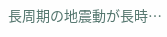長周期の地震動が長時…